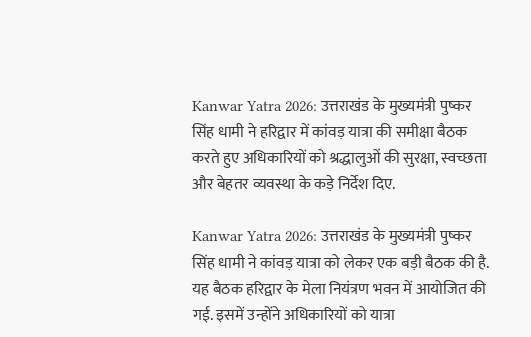Kanwar Yatra 2026: उत्तराखंड के मुख्यमंत्री पुष्कर सिंह धामी ने हरिद्वार में कांवड़ यात्रा की समीक्षा बैठक करते हुए अधिकारियों को श्रद्धालुओं की सुरक्षा, स्वच्छता और बेहतर व्यवस्था के कड़े निर्देश दिए.

Kanwar Yatra 2026: उत्तराखंड के मुख्यमंत्री पुष्कर सिंह धामी ने कांवड़ यात्रा को लेकर एक बड़ी बैठक की है. यह बैठक हरिद्वार के मेला नियंत्रण भवन में आयोजित की गई. इसमें उन्होंने अधिकारियों को यात्रा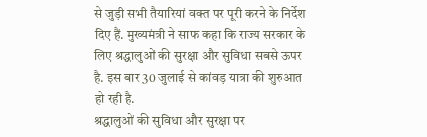से जुड़ी सभी तैयारियां वक्त पर पूरी करने के निर्देश दिए हैं. मुख्यमंत्री ने साफ कहा कि राज्य सरकार के लिए श्रद्धालुओं की सुरक्षा और सुविधा सबसे ऊपर है. इस बार 30 जुलाई से कांवड़ यात्रा की शुरुआत हो रही है.
श्रद्धालुओं की सुविधा और सुरक्षा पर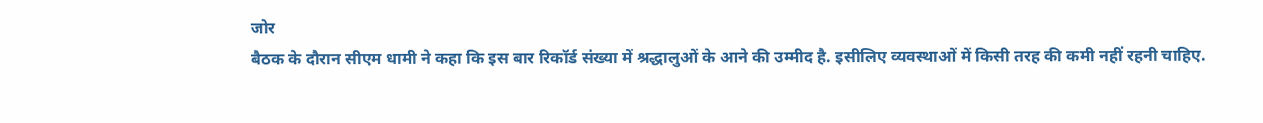जोर
बैठक के दौरान सीएम धामी ने कहा कि इस बार रिकॉर्ड संख्या में श्रद्धालुओं के आने की उम्मीद है. इसीलिए व्यवस्थाओं में किसी तरह की कमी नहीं रहनी चाहिए.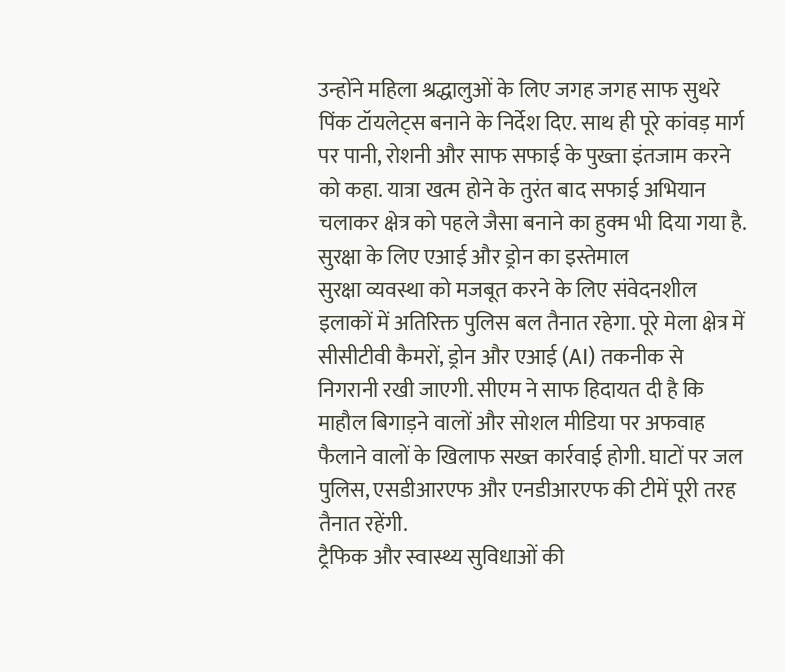उन्होंने महिला श्रद्धालुओं के लिए जगह जगह साफ सुथरे पिंक टॉयलेट्स बनाने के निर्देश दिए. साथ ही पूरे कांवड़ मार्ग पर पानी, रोशनी और साफ सफाई के पुख्ता इंतजाम करने को कहा. यात्रा खत्म होने के तुरंत बाद सफाई अभियान चलाकर क्षेत्र को पहले जैसा बनाने का हुक्म भी दिया गया है.
सुरक्षा के लिए एआई और ड्रोन का इस्तेमाल
सुरक्षा व्यवस्था को मजबूत करने के लिए संवेदनशील इलाकों में अतिरिक्त पुलिस बल तैनात रहेगा. पूरे मेला क्षेत्र में सीसीटीवी कैमरों, ड्रोन और एआई (AI) तकनीक से निगरानी रखी जाएगी. सीएम ने साफ हिदायत दी है कि माहौल बिगाड़ने वालों और सोशल मीडिया पर अफवाह फैलाने वालों के खिलाफ सख्त कार्रवाई होगी. घाटों पर जल पुलिस, एसडीआरएफ और एनडीआरएफ की टीमें पूरी तरह तैनात रहेंगी.
ट्रैफिक और स्वास्थ्य सुविधाओं की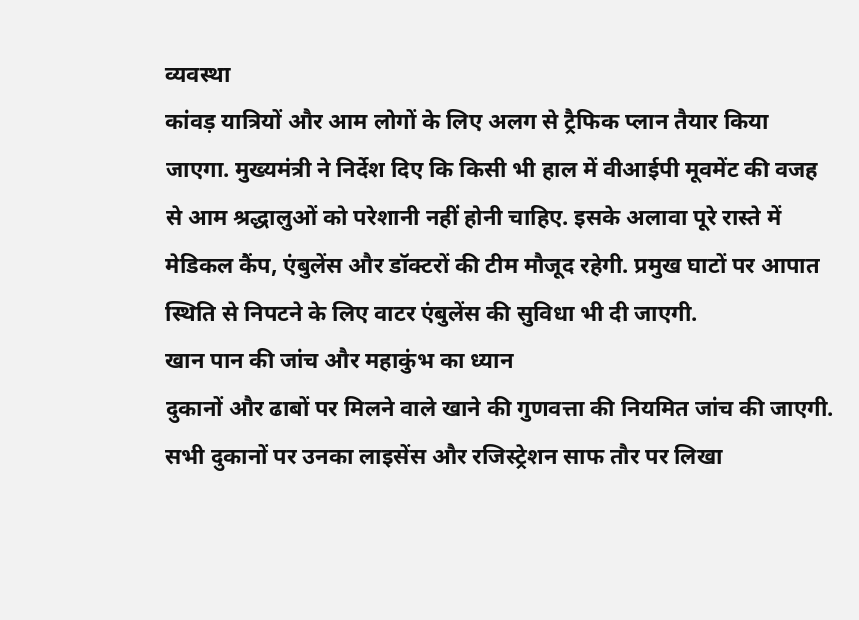व्यवस्था
कांवड़ यात्रियों और आम लोगों के लिए अलग से ट्रैफिक प्लान तैयार किया जाएगा. मुख्यमंत्री ने निर्देश दिए कि किसी भी हाल में वीआईपी मूवमेंट की वजह से आम श्रद्धालुओं को परेशानी नहीं होनी चाहिए. इसके अलावा पूरे रास्ते में मेडिकल कैंप, एंबुलेंस और डॉक्टरों की टीम मौजूद रहेगी. प्रमुख घाटों पर आपात स्थिति से निपटने के लिए वाटर एंबुलेंस की सुविधा भी दी जाएगी.
खान पान की जांच और महाकुंभ का ध्यान
दुकानों और ढाबों पर मिलने वाले खाने की गुणवत्ता की नियमित जांच की जाएगी. सभी दुकानों पर उनका लाइसेंस और रजिस्ट्रेशन साफ तौर पर लिखा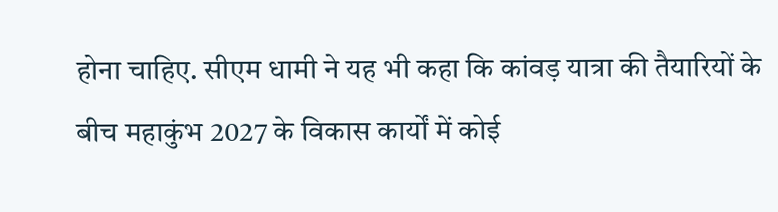होना चाहिए. सीएम धामी ने यह भी कहा कि कांवड़ यात्रा की तैयारियों के बीच महाकुंभ 2027 के विकास कार्यों में कोई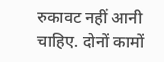रुकावट नहीं आनी चाहिए. दोनों कामों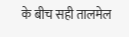के बीच सही तालमेल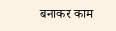बनाकर काम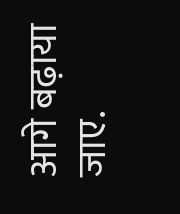आगे बढ़ाया जाए.